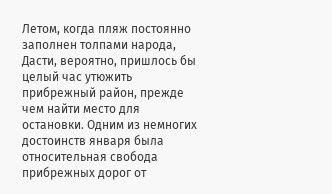Летом, когда пляж постоянно заполнен толпами народа, Дасти, вероятно, пришлось бы целый час утюжить прибрежный район, прежде чем найти место для остановки. Одним из немногих достоинств января была относительная свобода прибрежных дорог от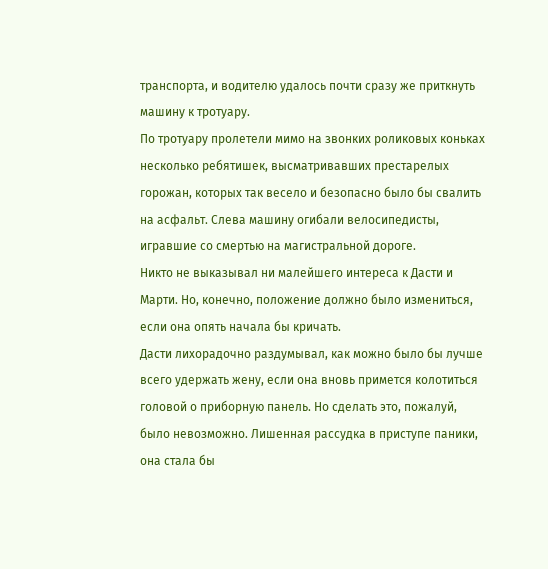транспорта, и водителю удалось почти сразу же приткнуть машину к тротуару.
По тротуару пролетели мимо на звонких роликовых коньках несколько ребятишек, высматривавших престарелых горожан, которых так весело и безопасно было бы свалить на асфальт. Слева машину огибали велосипедисты, игравшие со смертью на магистральной дороге.
Никто не выказывал ни малейшего интереса к Дасти и Марти. Но, конечно, положение должно было измениться, если она опять начала бы кричать.
Дасти лихорадочно раздумывал, как можно было бы лучше всего удержать жену, если она вновь примется колотиться головой о приборную панель. Но сделать это, пожалуй, было невозможно. Лишенная рассудка в приступе паники, она стала бы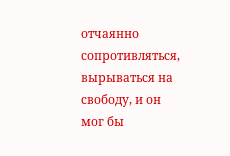отчаянно сопротивляться, вырываться на свободу, и он мог бы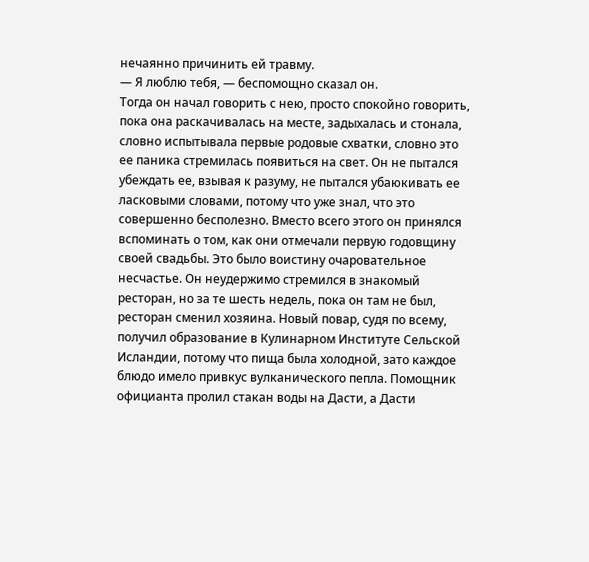нечаянно причинить ей травму.
— Я люблю тебя, — беспомощно сказал он.
Тогда он начал говорить с нею, просто спокойно говорить, пока она раскачивалась на месте, задыхалась и стонала, словно испытывала первые родовые схватки, словно это ее паника стремилась появиться на свет. Он не пытался убеждать ее, взывая к разуму, не пытался убаюкивать ее ласковыми словами, потому что уже знал, что это совершенно бесполезно. Вместо всего этого он принялся вспоминать о том, как они отмечали первую годовщину своей свадьбы. Это было воистину очаровательное несчастье. Он неудержимо стремился в знакомый ресторан, но за те шесть недель, пока он там не был, ресторан сменил хозяина. Новый повар, судя по всему, получил образование в Кулинарном Институте Сельской Исландии, потому что пища была холодной, зато каждое блюдо имело привкус вулканического пепла. Помощник официанта пролил стакан воды на Дасти, а Дасти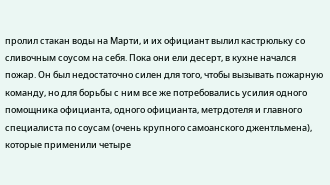пролил стакан воды на Марти, и их официант вылил кастрюльку со сливочным соусом на себя. Пока они ели десерт, в кухне начался пожар. Он был недостаточно силен для того, чтобы вызывать пожарную команду, но для борьбы с ним все же потребовались усилия одного помощника официанта, одного официанта, метрдотеля и главного специалиста по соусам (очень крупного самоанского джентльмена), которые применили четыре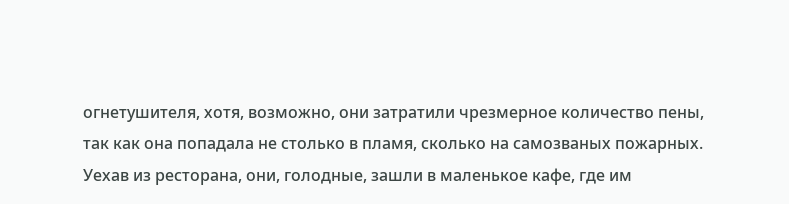огнетушителя, хотя, возможно, они затратили чрезмерное количество пены, так как она попадала не столько в пламя, сколько на самозваных пожарных. Уехав из ресторана, они, голодные, зашли в маленькое кафе, где им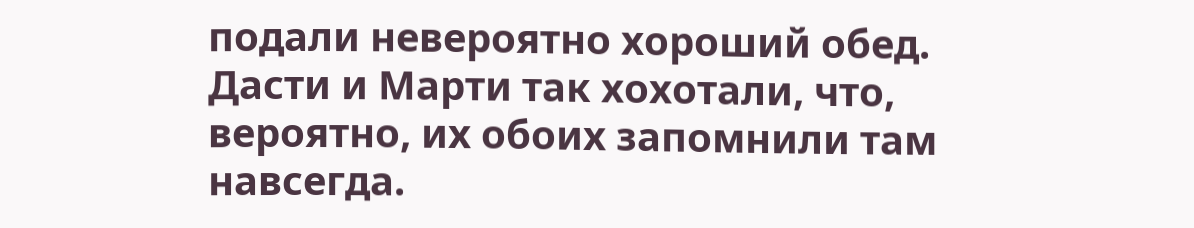подали невероятно хороший обед. Дасти и Марти так хохотали, что, вероятно, их обоих запомнили там навсегда.